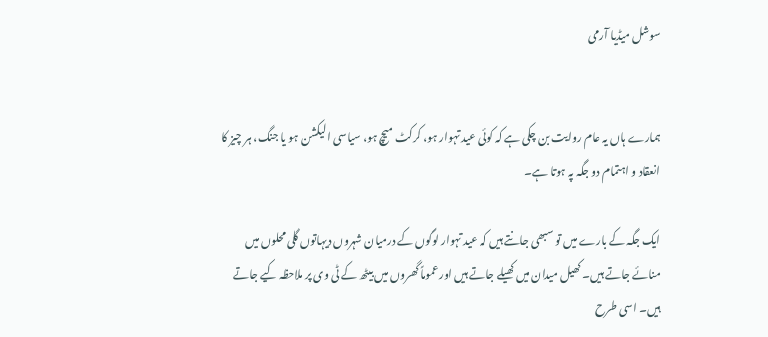سوشل میڈیا آرمی


ہمارے ہاں یہ عام روایت بن چکی ہے کہ کوئی عید تہوار ہو، کرکٹ میچ ہو، سیاسی الیکشن ہو یا جنگ، ہر چیز کا انعقاد و اہتمام دو جگہ پہ ہوتا ہے۔

ایک جگہ کے بارے میں تو سبھی جانتے ہیں کہ عید تہوار لوگوں کے درمیان شہروں دیہاتوں گلی محلوں میں منائے جاتے ہیں۔ کھیل میدان میں کھیلے جاتے ہیں اور عموماً گھروں میں بیٹھ کے ٹی وی پر ملاحظہ کیے جاتے ہیں۔ اسی طرح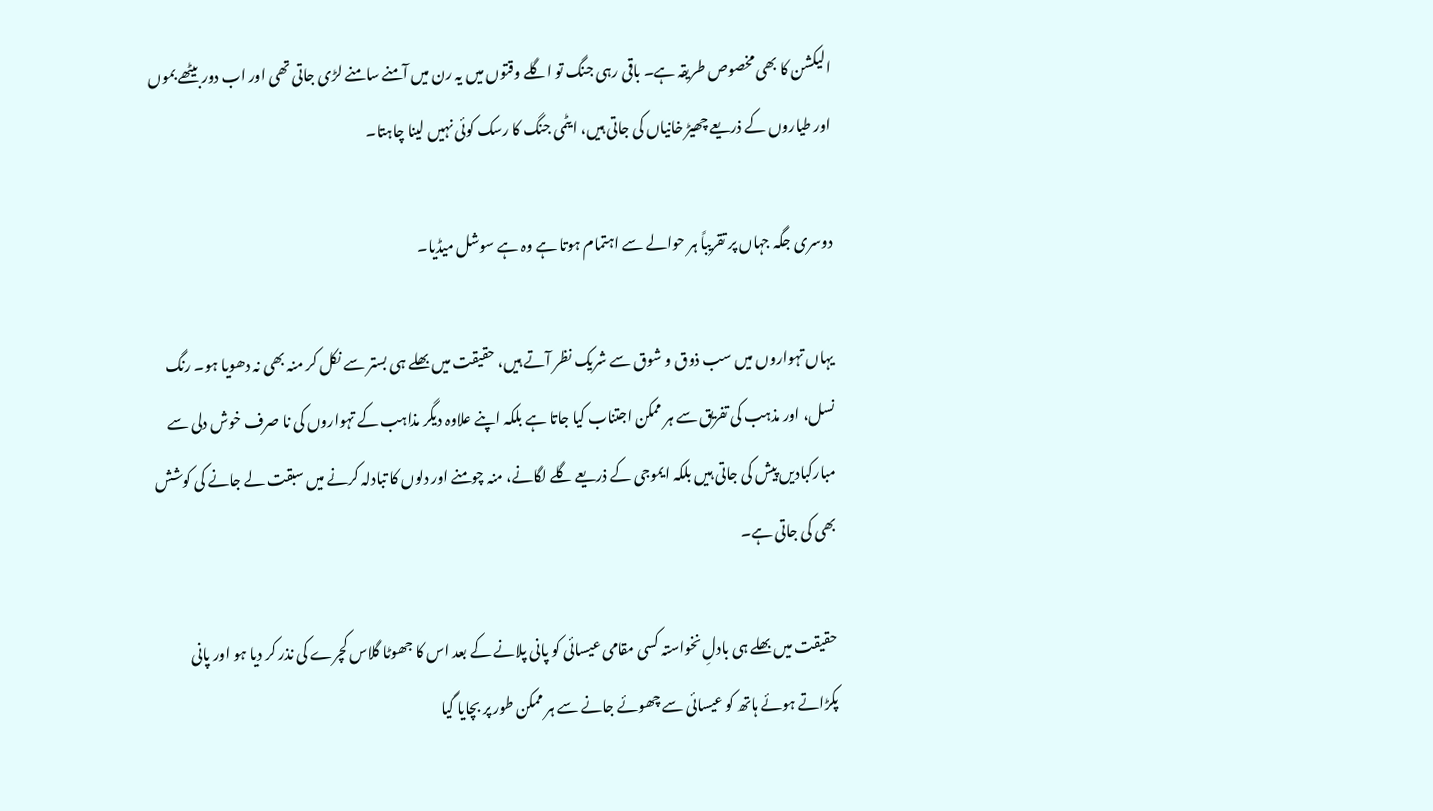الیکشن کا بھی مخصوص طریقہ ہے۔ باقی رہی جنگ تو اگلے وقتوں میں یہ رن میں آمنے سامنے لڑی جاتی تھی اور اب دور بیٹھے بموں اور طیاروں کے ذریعے چھیڑ خانیاں کی جاتی ہیں، ایٹمی جنگ کا رسک کوئی نہیں لینا چاہتا۔

دوسری جگہ جہاں پر تقریباً ہر حوالے سے اہتمام ہوتا ہے وہ ہے سوشل میڈیا۔

یہاں تہواروں میں سب ذوق و شوق سے شریک نظر آتے ہیں، حقیقت میں بھلے ہی بستر سے نکل کر منہ بھی نہ دھویا ہو۔ رنگ نسل، اور مذہب کی تفریق سے ہر ممکن اجتناب کیا جاتا ہے بلکہ اپنے علاوہ دیگر مذاہب کے تہواروں کی نا صرف خوش دلی سے مبارکبادیں پیش کی جاتی ہیں بلکہ ایموجی کے ذریعے گلے لگانے، منہ چومنے اور دلوں کا تبادلہ کرنے میں سبقت لے جانے کی کوشش بھی کی جاتی ہے۔

حقیقت میں بھلے ہی بادلِ نخواستہ کسی مقامی عیسائی کو پانی پلانے کے بعد اس کا جھوٹا گلاس کچرے کی نذر کر دیا ہو اور پانی پکڑاتے ہوئے ہاتھ کو عیسائی سے چھوئے جانے سے ہر ممکن طور پر بچایا گیا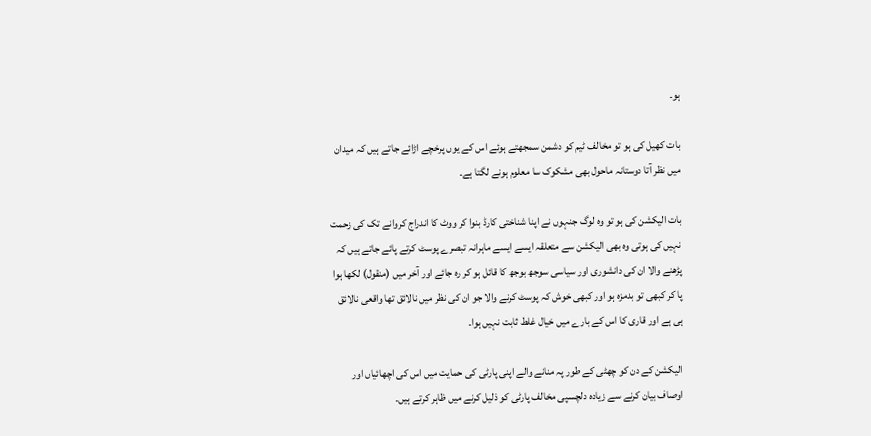ہو۔

بات کھیل کی ہو تو مخالف ٹیم کو دشمن سمجھتے ہوئے اس کے یوں پرخچے اڑائے جاتے ہیں کہ میدان میں نظر آتا دوستانہ ماحول بھی مشکوک سا معلوم ہونے لگتا ہے۔

بات الیکشن کی ہو تو وہ لوگ جنہوں نے اپنا شناختی کارڈ بنوا کر ووٹ کا اندراج کروانے تک کی زحمت نہیں کی ہوتی وہ بھی الیکشن سے متعلقہ ایسے ایسے ماہرانہ تبصرے پوسٹ کرتے پائے جاتے ہیں کہ پڑھنے والا ان کی دانشوری اور سیاسی سوجھ بوجھ کا قائل ہو کر رہ جائے اور آخر میں (منقول) لکھا ہوا پا کر کبھی تو بدمزہ ہو اور کبھی خوش کہ پوسٹ کرنے والا جو ان کی نظر میں نالائق تھا واقعی نالائق ہی ہے اور قاری کا اس کے بارے میں خیال غلط ثابت نہیں ہوا۔

الیکشن کے دن کو چھٹی کے طور پہ منانے والے اپنی پارٹی کی حمایت میں اس کی اچھائیاں اور اوصاف بیان کرنے سے زیادہ دلچسپی مخالف پارٹی کو ذلیل کرنے میں ظاہر کرتے ہیں۔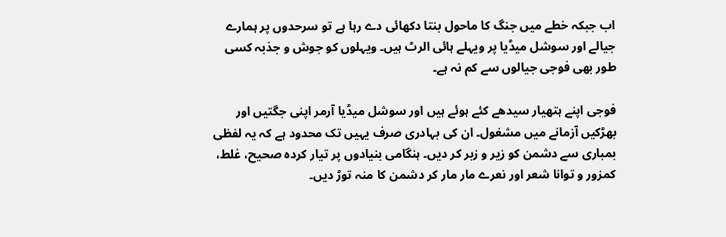اب جبکہ خطے میں جنگ کا ماحول بنتا دکھائی دے رہا ہے تو سرحدوں پر ہمارے جیالے اور سوشل میڈیا پر ویہلے ہائی الرٹ ہیں۔ ویہلوں کو جوش و جذبہ کسی طور بھی فوجی جیالوں سے کم نہ ہے۔

فوجی اپنے ہتھیار سیدھے کئے ہوئے ہیں اور سوشل میڈیا آرمر اپنی جگتیں اور بھڑکیں آزمانے میں مشغول۔ ان کی بہادری صرف یہیں تک محدود ہے کہ یہ لفظی بمباری سے دشمن کو زیر و زبر کر دیں۔ ہنگامی بنیادوں پر تیار کردہ صحیح، غلط، کمزور و توانا شعر اور نعرے مار مار کر دشمن کا منہ توڑ دیں۔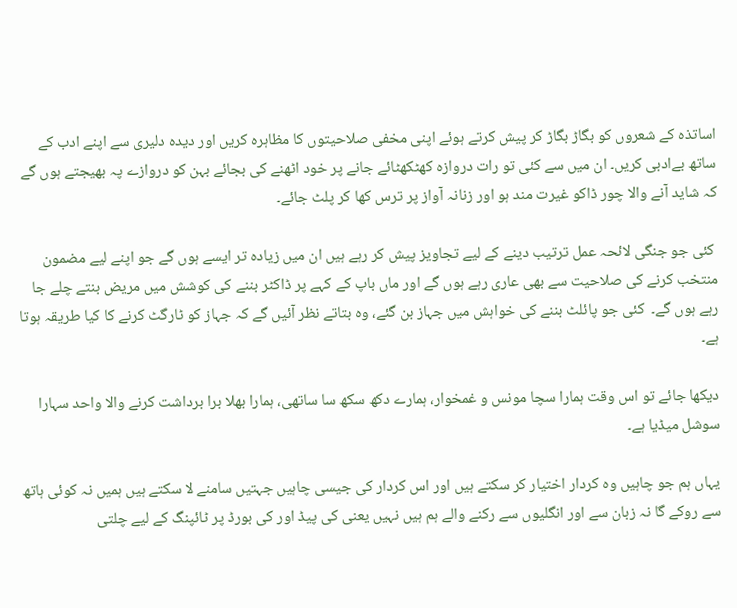اساتذہ کے شعروں کو بگاڑ بگاڑ کر پیش کرتے ہوئے اپنی مخفی صلاحیتوں کا مظاہرہ کریں اور دیدہ دلیری سے اپنے ادب کے ساتھ بےادبی کریں۔ ان میں سے کئی تو رات دروازہ کھٹکھٹائے جانے پر خود اٹھنے کی بجائے بہن کو دروازے پہ بھیجتے ہوں گے کہ شاید آنے والا چور ڈاکو غیرت مند ہو اور زنانہ آواز پر ترس کھا کر پلٹ جائے۔

 کئی جو جنگی لائحہ عمل ترتیب دینے کے لیے تجاویز پیش کر رہے ہیں ان میں زیادہ تر ایسے ہوں گے جو اپنے لیے مضمون منتخب کرنے کی صلاحیت سے بھی عاری رہے ہوں گے اور ماں باپ کے کہے پر ڈاکٹر بننے کی کوشش میں مریض بنتے چلے جا رہے ہوں گے۔  کئی جو پائلٹ بننے کی خواہش میں جہاز بن گئے، وہ بتاتے نظر آئیں گے کہ جہاز کو ٹارگٹ کرنے کا کیا طریقہ ہوتا ہے۔

دیکھا جائے تو اس وقت ہمارا سچا مونس و غمخوار، ہمارے دکھ سکھ سا ساتھی، ہمارا بھلا برا برداشت کرنے والا واحد سہارا سوشل میڈیا ہے۔

یہاں ہم جو چاہیں وہ کردار اختیار کر سکتے ہیں اور اس کردار کی جیسی چاہیں جہتیں سامنے لا سکتے ہیں ہمیں نہ کوئی ہاتھ سے روکے گا نہ زبان سے اور انگلیوں سے رکنے والے ہم ہیں نہیں یعنی کی پیڈ اور کی بورڈ پر ٹائپنگ کے لیے چلتی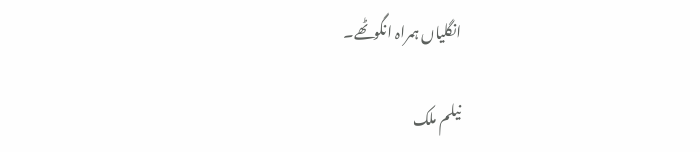انگلیاں ہمراہ انگوٹھے۔

نیلم ملک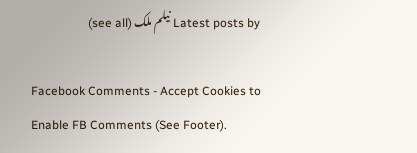Latest posts by نیلم ملک (see all)

Facebook Comments - Accept Cookies to Enable FB Comments (See Footer).